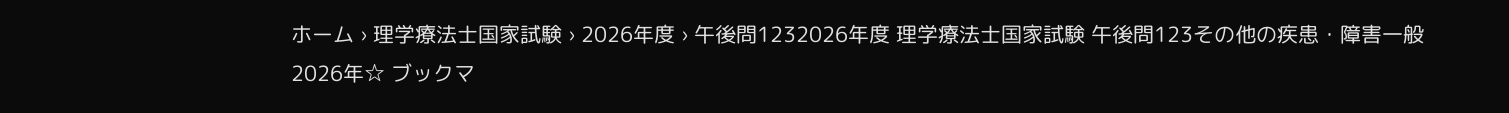ホーム › 理学療法士国家試験 › 2026年度 › 午後問1232026年度 理学療法士国家試験 午後問123その他の疾患・障害一般2026年☆ ブックマ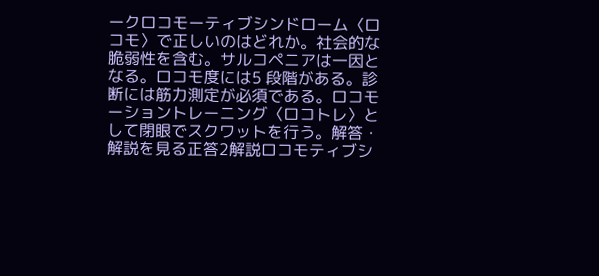ークロコモーティブシンドローム〈ロコモ〉で正しいのはどれか。社会的な脆弱性を含む。サルコペニアは一因となる。ロコモ度には5 段階がある。診断には筋力測定が必須である。ロコモーショントレーニング〈ロコトレ〉として閉眼でスクワットを行う。解答・解説を見る正答2解説ロコモティブシ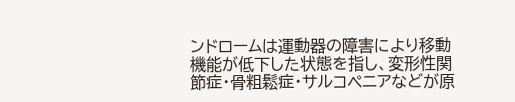ンドロームは運動器の障害により移動機能が低下した状態を指し、変形性関節症・骨粗鬆症・サルコペニアなどが原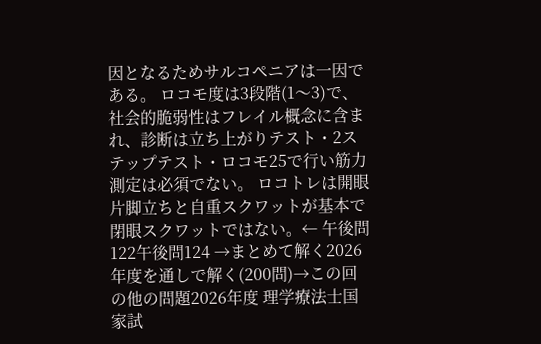因となるためサルコペニアは一因である。 ロコモ度は3段階(1〜3)で、社会的脆弱性はフレイル概念に含まれ、診断は立ち上がりテスト・2ステップテスト・ロコモ25で行い筋力測定は必須でない。 ロコトレは開眼片脚立ちと自重スクワットが基本で閉眼スクワットではない。← 午後問122午後問124 →まとめて解く2026年度を通しで解く(200問)→この回の他の問題2026年度 理学療法士国家試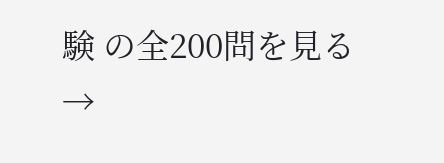験 の全200問を見る →